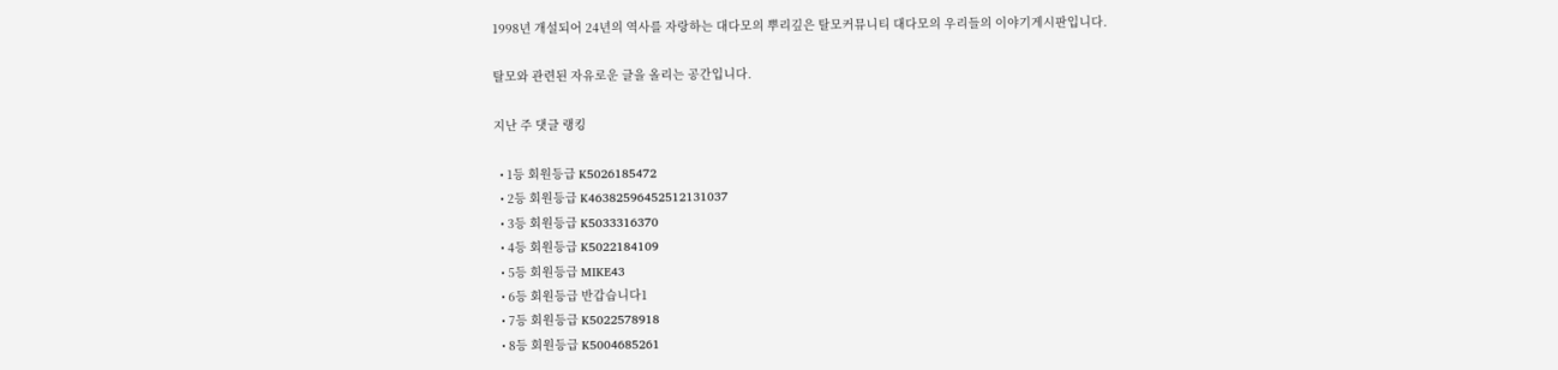1998년 개설되어 24년의 역사를 자랑하는 대다모의 뿌리깊은 탈모커뮤니티 대다모의 우리들의 이야기게시판입니다.

탈모와 관련된 자유로운 글을 올리는 공간입니다.

지난 주 댓글 랭킹

  • 1등 회원등급 K5026185472
  • 2등 회원등급 K46382596452512131037
  • 3등 회원등급 K5033316370
  • 4등 회원등급 K5022184109
  • 5등 회원등급 MIKE43
  • 6등 회원등급 반갑습니다1
  • 7등 회원등급 K5022578918
  • 8등 회원등급 K5004685261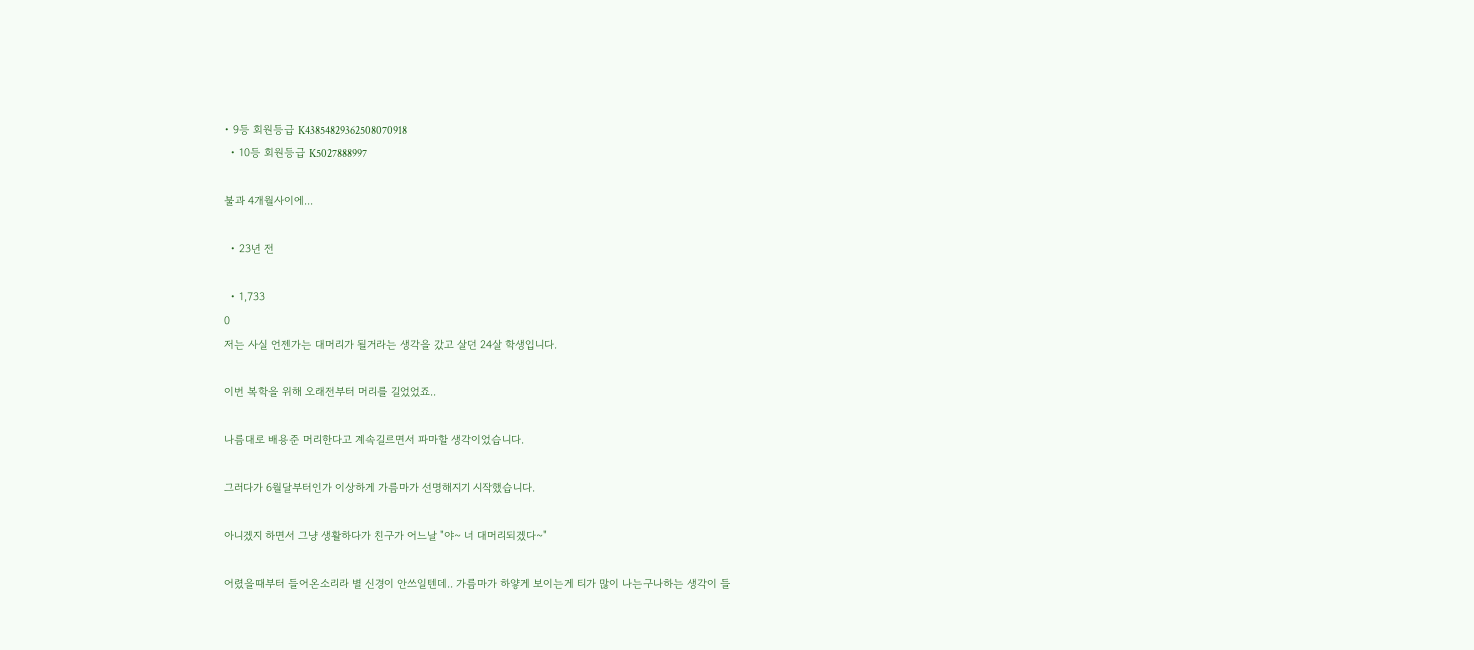• 9등 회원등급 K43854829362508070918
  • 10등 회원등급 K5027888997

불과 4개월사이에...

  • 23년 전

  • 1,733
0
저는 사실 언젠가는 대머리가 될거라는 생각을 갔고 살던 24살 학생입니다.

이번 복학을 위해 오래전부터 머리를 길었었죠..

나름대로 배용준 머리한다고 계속길르면서 파마할 생각이었습니다.

그러다가 6월달부터인가 이상하게 가름마가 선명해지기 시작했습니다.

아니겠지 하면서 그냥 생활하다가 친구가 어느날 "야~ 너 대머리되겠다~"

어렸을때부터 들어온소리라 별 신경이 안쓰일텐데.. 가름마가 하얗게 보이는게 티가 많이 나는구나하는 생각이 들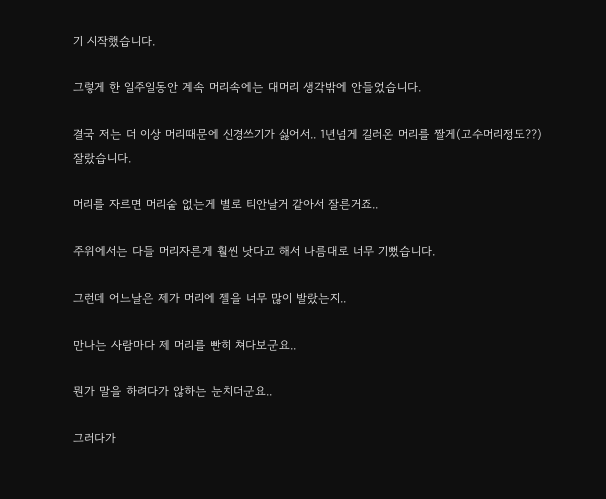기 시작했습니다.

그렇게 한 일주일동안 계속 머리속에는 대머리 생각밖에 안들었습니다.

결국 저는 더 이상 머리때문에 신경쓰기가 싫어서.. 1년넘게 길러온 머리를 짤게(고수머리정도??)
잘랐습니다.

머리를 자르면 머리숱 없는게 별로 티안날거 같아서 잘른거죠..

주위에서는 다들 머리자른게 훨씬 낫다고 해서 나름대로 너무 기뻤습니다.

그런데 어느날은 제가 머리에 젤을 너무 많이 발랐는지..

만나는 사람마다 제 머리를 빤히 쳐다보군요..

뭔가 말을 하려다가 않하는 눈치더군요..

그러다가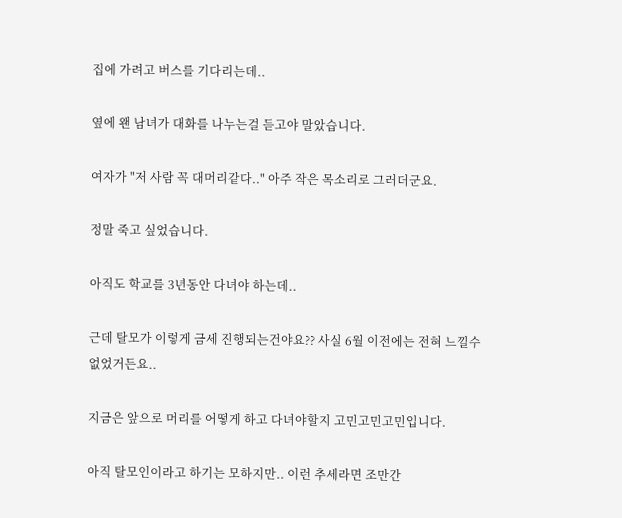집에 가려고 버스를 기다리는데..

옆에 왠 남녀가 대화를 나누는걸 듣고야 말았습니다.

여자가 "저 사람 꼭 대머리같다.." 아주 작은 목소리로 그러더군요.

정말 죽고 싶었습니다.

아직도 학교를 3년동안 다녀야 하는데..

근데 탈모가 이렇게 금세 진행되는건야요?? 사실 6월 이전에는 전혀 느낄수 없었거든요..

지금은 앞으로 머리를 어떻게 하고 다녀야할지 고민고민고민입니다.

아직 탈모인이라고 하기는 모하지만.. 이런 추세라면 조만간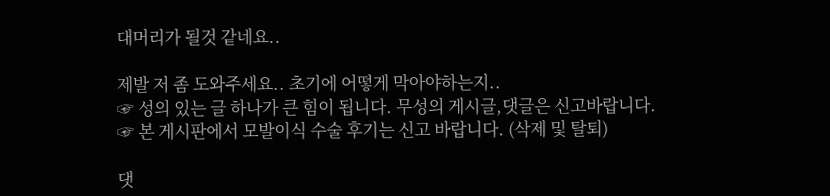대머리가 될것 같네요..

제발 저 좀 도와주세요.. 초기에 어떻게 막아야하는지..
☞ 성의 있는 글 하나가 큰 힘이 됩니다. 무성의 게시글,댓글은 신고바랍니다.
☞ 본 게시판에서 모발이식 수술 후기는 신고 바랍니다. (삭제 및 탈퇴)

댓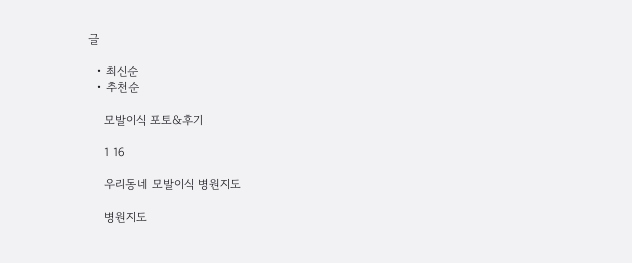글

  • 최신순
  • 추천순

    모발이식 포토&후기

    1 16

    우리동네 모발이식 병원지도

    병원지도